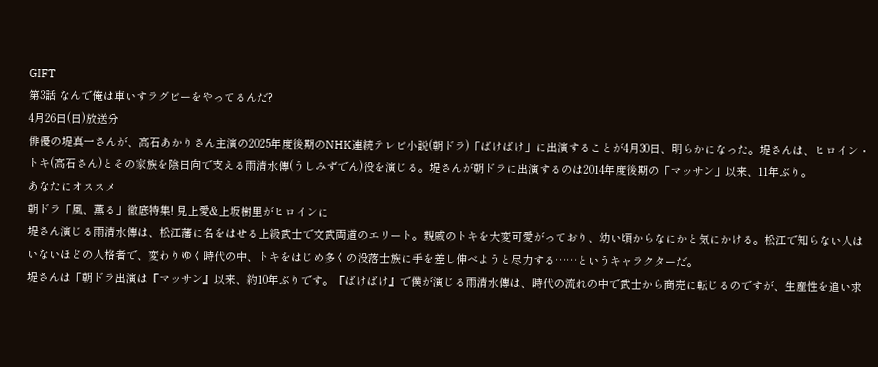GIFT
第3話 なんで俺は車いすラグビーをやってるんだ?
4月26日(日)放送分
俳優の堤真一さんが、高石あかりさん主演の2025年度後期のNHK連続テレビ小説(朝ドラ)「ばけばけ」に出演することが4月30日、明らかになった。堤さんは、ヒロイン・トキ(高石さん)とその家族を陰日向で支える雨清水傳(うしみずでん)役を演じる。堤さんが朝ドラに出演するのは2014年度後期の「マッサン」以来、11年ぶり。
あなたにオススメ
朝ドラ「風、薫る」徹底特集! 見上愛&上坂樹里がヒロインに
堤さん演じる雨清水傳は、松江藩に名をはせる上級武士で文武両道のエリート。親戚のトキを大変可愛がっており、幼い頃からなにかと気にかける。松江で知らない人はいないほどの人格者で、変わりゆく時代の中、トキをはじめ多くの没落士族に手を差し伸べようと尽力する……というキャラクターだ。
堤さんは「朝ドラ出演は『マッサン』以来、約10年ぶりです。『ばけばけ』で僕が演じる雨清水傳は、時代の流れの中で武士から商売に転じるのですが、生産性を追い求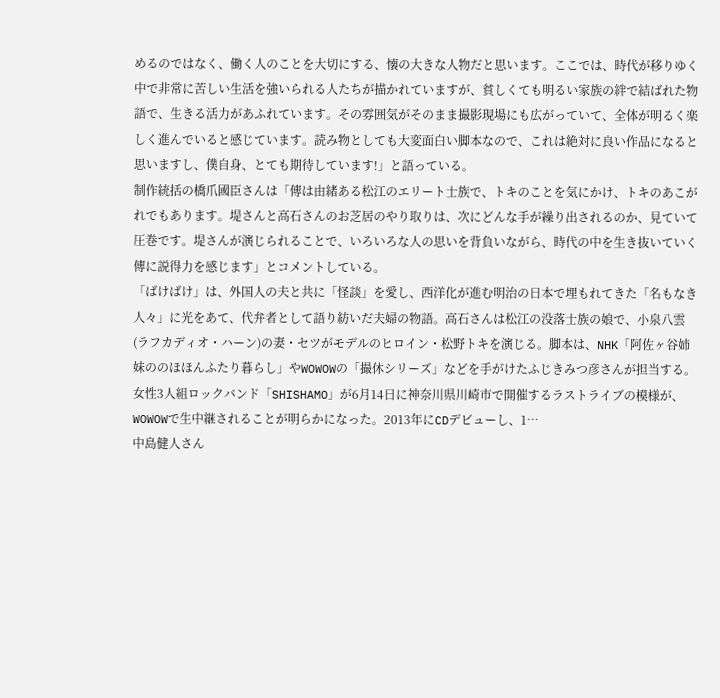めるのではなく、働く人のことを大切にする、懐の大きな人物だと思います。ここでは、時代が移りゆく中で非常に苦しい生活を強いられる人たちが描かれていますが、貧しくても明るい家族の絆で結ばれた物語で、生きる活力があふれています。その雰囲気がそのまま撮影現場にも広がっていて、全体が明るく楽しく進んでいると感じています。読み物としても大変面白い脚本なので、これは絶対に良い作品になると思いますし、僕自身、とても期待しています!」と語っている。
制作統括の橋爪國臣さんは「傳は由緒ある松江のエリート士族で、トキのことを気にかけ、トキのあこがれでもあります。堤さんと高石さんのお芝居のやり取りは、次にどんな手が繰り出されるのか、見ていて圧巻です。堤さんが演じられることで、いろいろな人の思いを背負いながら、時代の中を生き抜いていく傳に説得力を感じます」とコメントしている。
「ばけばけ」は、外国人の夫と共に「怪談」を愛し、西洋化が進む明治の日本で埋もれてきた「名もなき人々」に光をあて、代弁者として語り紡いだ夫婦の物語。高石さんは松江の没落士族の娘で、小泉八雲(ラフカディオ・ハーン)の妻・セツがモデルのヒロイン・松野トキを演じる。脚本は、NHK「阿佐ヶ谷姉妹ののほほんふたり暮らし」やWOWOWの「撮休シリーズ」などを手がけたふじきみつ彦さんが担当する。
女性3人組ロックバンド「SHISHAMO」が6月14日に神奈川県川崎市で開催するラストライブの模様が、WOWOWで生中継されることが明らかになった。2013年にCDデビューし、1…
中島健人さん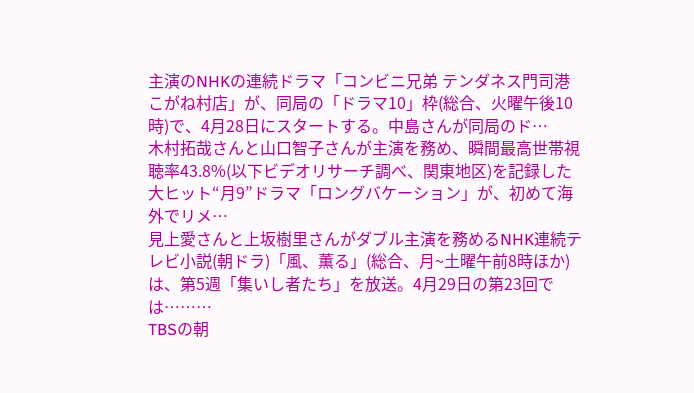主演のNHKの連続ドラマ「コンビニ兄弟 テンダネス門司港こがね村店」が、同局の「ドラマ10」枠(総合、火曜午後10時)で、4月28日にスタートする。中島さんが同局のド…
木村拓哉さんと山口智子さんが主演を務め、瞬間最高世帯視聴率43.8%(以下ビデオリサーチ調べ、関東地区)を記録した大ヒット“月9”ドラマ「ロングバケーション」が、初めて海外でリメ…
見上愛さんと上坂樹里さんがダブル主演を務めるNHK連続テレビ小説(朝ドラ)「風、薫る」(総合、月~土曜午前8時ほか)は、第5週「集いし者たち」を放送。4月29日の第23回では………
TBSの朝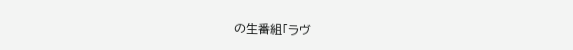の生番組「ラヴ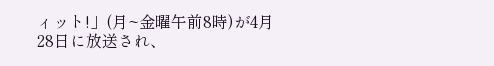ィット!」(月~金曜午前8時)が4月28日に放送され、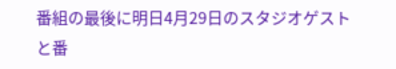番組の最後に明日4月29日のスタジオゲストと番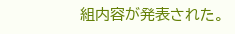組内容が発表された。